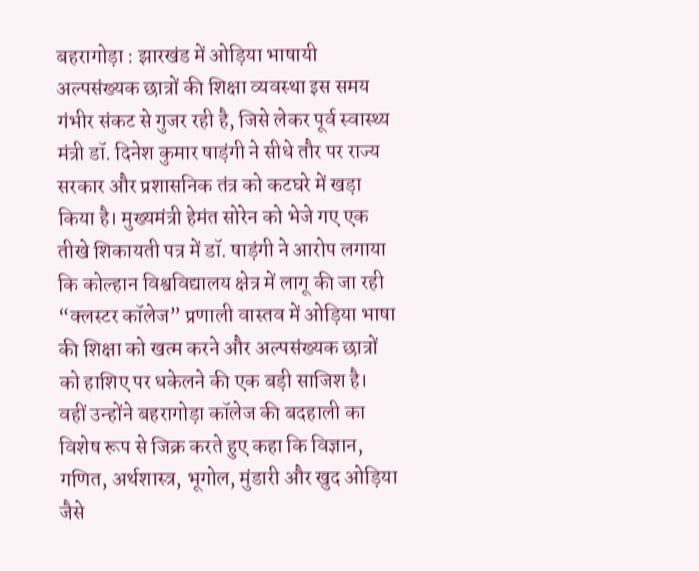बहरागोड़ा : झारखंड में ओड़िया भाषायी अल्पसंख्यक छात्रों की शिक्षा व्यवस्था इस समय गंभीर संकट से गुजर रही है, जिसे लेकर पूर्व स्वास्थ्य मंत्री डॉ. दिनेश कुमार षाड़ंगी ने सीधे तौर पर राज्य सरकार और प्रशासनिक तंत्र को कटघरे में खड़ा किया है। मुख्यमंत्री हेमंत सोरेन को भेजे गए एक तीखे शिकायती पत्र में डॉ. षाड़ंगी ने आरोप लगाया कि कोल्हान विश्वविद्यालय क्षेत्र में लागू की जा रही “क्लस्टर कॉलेज” प्रणाली वास्तव में ओड़िया भाषा की शिक्षा को खत्म करने और अल्पसंख्यक छात्रों को हाशिए पर धकेलने की एक बड़ी साजिश है। वहीं उन्होंने बहरागोड़ा कॉलेज की बदहाली का विशेष रूप से जिक्र करते हुए कहा कि विज्ञान, गणित, अर्थशास्त्र, भूगोल, मुंडारी और खुद ओड़िया जैसे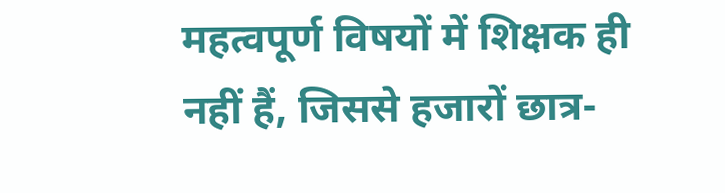महत्वपूर्ण विषयों में शिक्षक ही नहीं हैं, जिससे हजारों छात्र-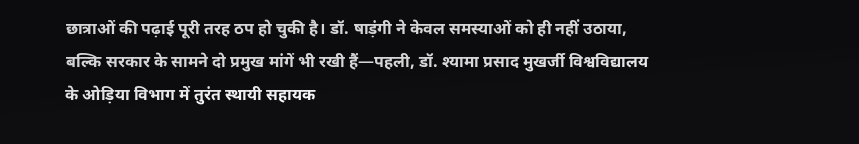छात्राओं की पढ़ाई पूरी तरह ठप हो चुकी है। डॉ. षाड़ंगी ने केवल समस्याओं को ही नहीं उठाया, बल्कि सरकार के सामने दो प्रमुख मांगें भी रखी हैं—पहली, डॉ. श्यामा प्रसाद मुखर्जी विश्वविद्यालय के ओड़िया विभाग में तुरंत स्थायी सहायक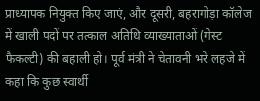प्राध्यापक नियुक्त किए जाएं, और दूसरी, बहरागोड़ा कॉलेज में खाली पदों पर तत्काल अतिथि व्याख्याताओं (गेस्ट फैकल्टी) की बहाली हो। पूर्व मंत्री ने चेतावनी भरे लहजे में कहा कि कुछ स्वार्थी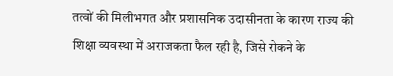तत्वों की मिलीभगत और प्रशासनिक उदासीनता के कारण राज्य की शिक्षा व्यवस्था में अराजकता फैल रही है, जिसे रोकने के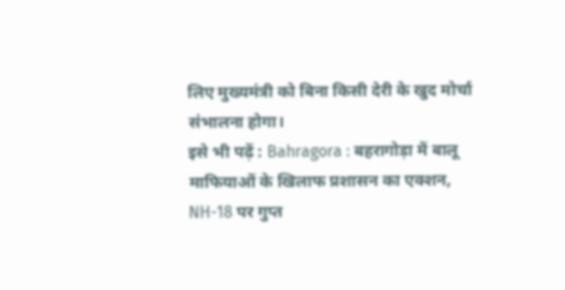लिए मुख्यमंत्री को बिना किसी देरी के खुद मोर्चा संभालना होगा।
इसे भी पढ़ें : Bahragora : बहरागोड़ा में बालू माफियाओं के खिलाफ प्रशासन का एक्शन, NH-18 पर गुप्त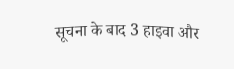सूचना के बाद 3 हाइवा और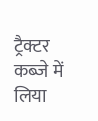ट्रैक्टर कब्जे में लिया